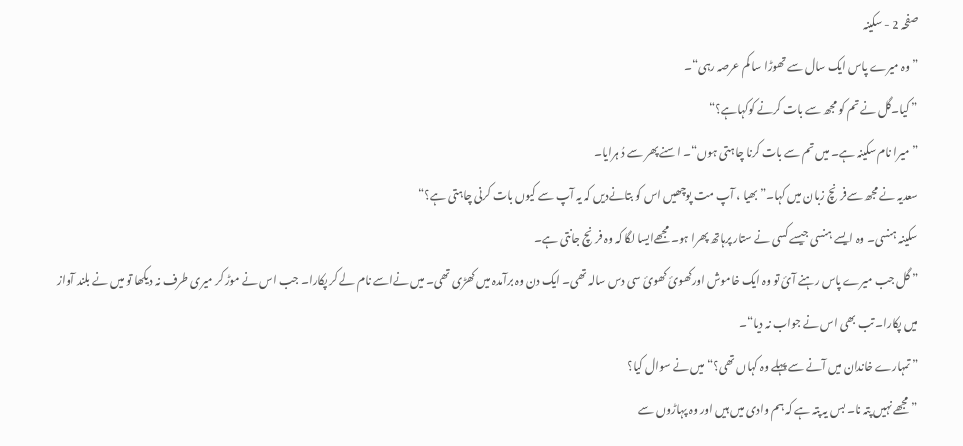صفحہ 2 - سکینہ
” وہ میرے پاس ایک سال سے تھوڑا سا کم عرصہ رہی“۔
” کیا۔گل نے تم کو مجھ سے بات کرنے کوکہاہے؟“
” میرا نام سکینہ ہے۔ میں تم سے بات کرنا چاہتی ہوں“۔ اسنے پھر سے دُ ہرایا۔
سعدیہ نے مجھ سےفرنچ زبان میں کہا۔” بھیا ، آپ مت پوچھیں اس کو بتانےدیں کہ یہ آپ سے کیوں بات کرنی چاہتی ہے؟“
سکینہ ہنسی۔ وہ ایسے ہنسی جیسے کسی نے ستار پرہاتھ پھرا ہو۔ مجھےایسا لگا کہ وہ فرنچ جانتی ہے۔
” گل جب میرے پاس رہنے آئ تو وہ ایک خاموش اورکھوئ کھوئ سی دس سالہ تھی۔ ایک دن وہ برآمدہ میں کھڑی تھی۔ میں نےاسے نام لے کر پکارا۔ جب اس نے موڑ کر میری طرف نہ دیکھا تو میں نے بلند آواز میں پکارا۔ تب بھی اس نے جواب نہ دیا“۔
” تمہارے خاندان میں آنے سے پہلے وہ کہاں تھی؟“ میں نے سوال کیا؟
” مجھے نہیں پتہ نا۔ بس یہ پتہ ہے کہ ہم وادی میں ہیں اور وہ پہاڑوں سے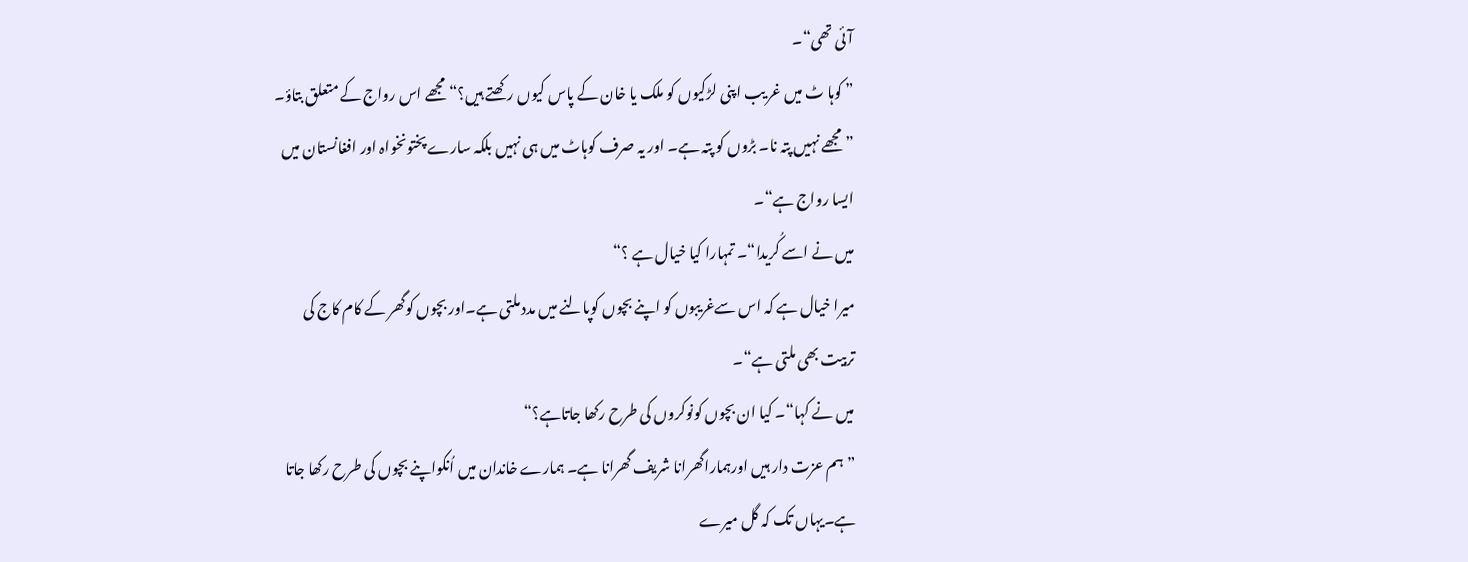آئی تھی“۔
” کوہا ٹ میں غر یب اپنی لڑکیوں کو ملک یا خان کے پاس کیوں رکھتے ہیں؟“ مجھے اس رواج کے متعلق بتاؤ۔ ” مجھے نہیں پتہ نا۔ بڑوں کو پتہ ہے۔ اور یہ صرف کوہاٹ میں ہی نہیں بلکہ سارے پختونخواہ اور افغانستان میں ایسا رواج ہے“۔
میں نے اسے کُریدا“۔ تمہارا کیا خیال ہے ؟“
میرا خیال ہے کہ اس سےغریبوں کو اپنے بچوں کوپالنے میں مدد ملتی ہے۔اور بچوں کوگھر کے کام کاج کی تربیت بھی ملتی ہے“۔
میں نے کہا“۔ کیا ان بچوں کونوکروں کی طرح رکھا جاتاہے؟“
” ہم عزت دار ہیں اورہماراگھرانا شریف گھرانا ہے۔ ہمارے خاندان میں اُنکواپنے بچوں کی طرح رکھا جاتا ہے۔یہاں تک کہ گل میرے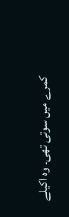کمرے میں سوتی تھی۔ وہ اکیلے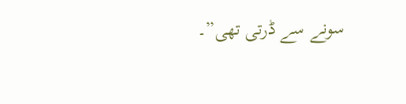سونے سے ڈرتی تھی”۔